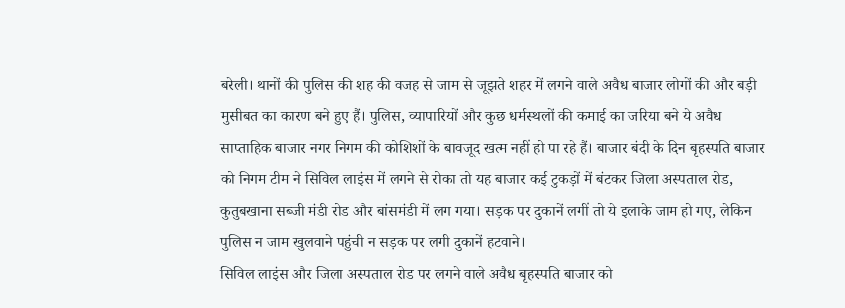बरेली। थानों की पुलिस की शह की वजह से जाम से जूझते शहर में लगने वाले अवैध बाजार लोगों की और बड़ी मुसीबत का कारण बने हुए हैं। पुलिस, व्यापारियों और कुछ धर्मस्थलों की कमाई का जरिया बने ये अवैध साप्ताहिक बाजार नगर निगम की कोशिशों के बावजूद खत्म नहीं हो पा रहे हैं। बाजार बंदी के दिन बृहस्पति बाजार को निगम टीम ने सिविल लाइंस में लगने से रोका तो यह बाजार कई टुकड़ों में बंटकर जिला अस्पताल रोड, कुतुबखाना सब्जी मंडी रोड और बांसमंडी में लग गया। सड़क पर दुकानें लगीं तो ये इलाके जाम हो गए, लेकिन पुलिस न जाम खुलवाने पहुंची न सड़क पर लगी दुकानें हटवाने।
सिविल लाइंस और जिला अस्पताल रोड पर लगने वाले अवैध बृहस्पति बाजार को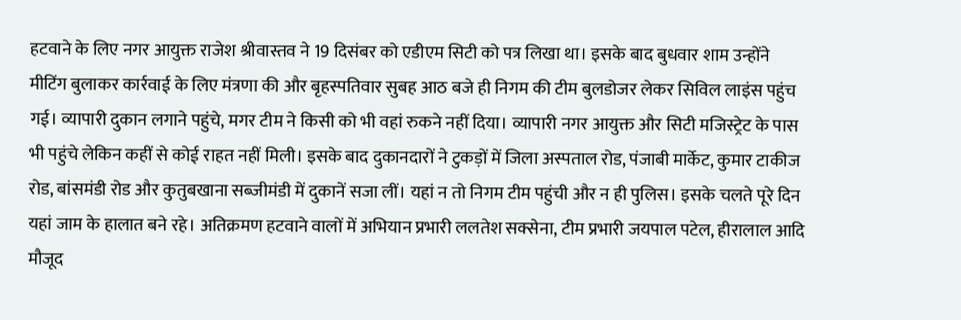हटवाने के लिए नगर आयुक्त राजेश श्रीवास्तव ने 19 दिसंबर को एडीएम सिटी को पत्र लिखा था। इसके बाद बुधवार शाम उन्होंने मीटिंग बुलाकर कार्रवाई के लिए मंत्रणा की और बृहस्पतिवार सुबह आठ बजे ही निगम की टीम बुलडोजर लेकर सिविल लाइंस पहुंच गई। व्यापारी दुकान लगाने पहुंचे, मगर टीम ने किसी को भी वहां रुकने नहीं दिया। व्यापारी नगर आयुक्त और सिटी मजिस्ट्रेट के पास भी पहुंचे लेकिन कहीं से कोई राहत नहीं मिली। इसके बाद दुकानदारों ने टुकड़ों में जिला अस्पताल रोड, पंजाबी मार्केट, कुमार टाकीज रोड, बांसमंडी रोड और कुतुबखाना सब्जीमंडी में दुकानें सजा लीं। यहां न तो निगम टीम पहुंची और न ही पुलिस। इसके चलते पूरे दिन यहां जाम के हालात बने रहे। अतिक्रमण हटवाने वालों में अभियान प्रभारी ललतेश सक्सेना, टीम प्रभारी जयपाल पटेल, हीरालाल आदि मौजूद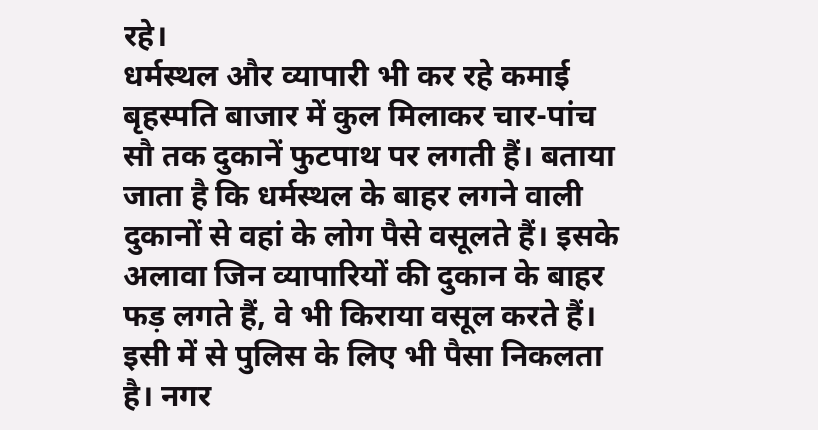रहे।
धर्मस्थल और व्यापारी भी कर रहे कमाई
बृहस्पति बाजार में कुल मिलाकर चार-पांच सौ तक दुकानें फुटपाथ पर लगती हैं। बताया जाता है कि धर्मस्थल के बाहर लगने वाली दुकानों से वहां के लोग पैसे वसूलते हैं। इसके अलावा जिन व्यापारियों की दुकान के बाहर फड़ लगते हैं, वे भी किराया वसूल करते हैं। इसी में से पुलिस के लिए भी पैसा निकलता है। नगर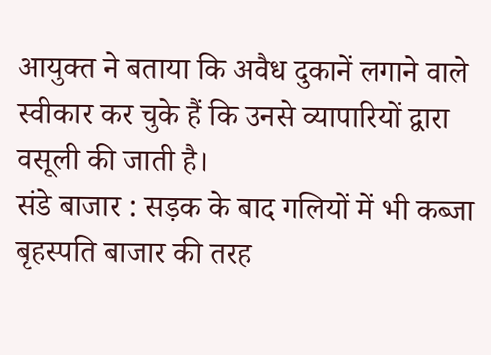आयुक्त ने बताया कि अवैध दुकानें लगाने वाले स्वीकार कर चुके हैं कि उनसे व्यापारियों द्वारा वसूली की जाती है।
संडे बाजार : सड़क के बाद गलियों में भी कब्जा
बृहस्पति बाजार की तरह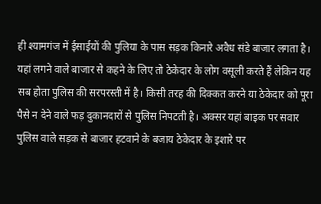ही श्यामगंज में ईसाईयों की पुलिया के पास सड़क किनारे अवैध संडे बाजार लगता है। यहां लगने वाले बाजार से कहने के लिए तो ठेकेदार के लोग वसूली करते हैं लेकिन यह सब होता पुलिस की सरपरस्ती में है। किसी तरह की दिक्कत करने या ठेकेदार को पूरा पैसे न देने वाले फड़ दुकानदारों से पुलिस निपटती है। अक्सर यहां बाइक पर सवार पुलिस वाले सड़क से बाजार हटवाने के बजाय ठेकेदार के इशारे पर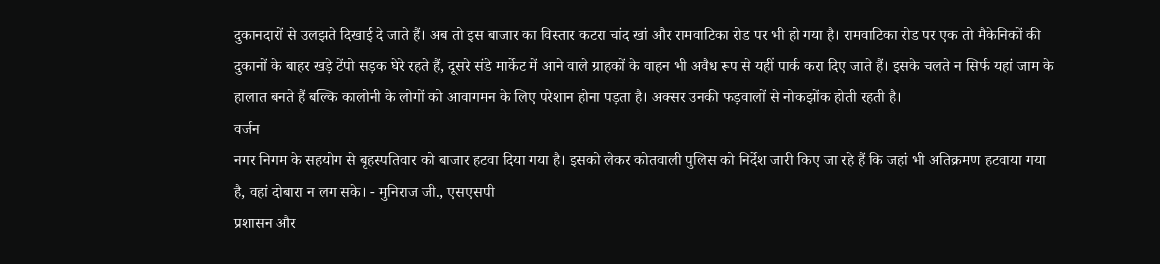दुकानदारों से उलझते दिखाई दे जाते हैं। अब तो इस बाजार का विस्तार कटरा चांद खां और रामवाटिका रोड पर भी हो गया है। रामवाटिका रोड पर एक तो मैकेनिकों की दुकानों के बाहर खड़े टेंपो सड़क घेरे रहते हैं, दूसरे संडे मार्केट में आने वाले ग्राहकों के वाहन भी अवैध रूप से यहीं पार्क करा दिए जाते हैं। इसके चलते न सिर्फ यहां जाम के हालात बनते हैं बल्कि कालोनी के लोगों को आवागमन के लिए परेशान होना पड़ता है। अक्सर उनकी फड़वालों से नोकझोंक होती रहती है।
वर्जन
नगर निगम के सहयोग से बृहस्पतिवार को बाजार हटवा दिया गया है। इसको लेकर कोतवाली पुलिस को निर्देश जारी किए जा रहे हैं कि जहां भी अतिक्रमण हटवाया गया है, वहां दोबारा न लग सके। - मुनिराज जी., एसएसपी
प्रशासन और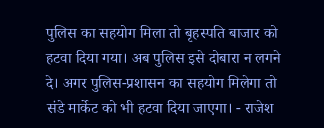पुलिस का सहयोग मिला तो बृहस्पति बाजार को हटवा दिया गया। अब पुलिस इसे दोबारा न लगने दे। अगर पुलिस-प्रशासन का सहयोग मिलेगा तो संडे मार्केट को भी हटवा दिया जाएगा। - राजेश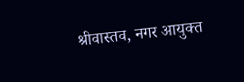श्रीवास्तव, नगर आयुक्त